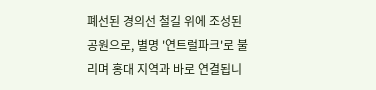폐선된 경의선 철길 위에 조성된 공원으로, 별명 '연트럴파크'로 불리며 홍대 지역과 바로 연결됩니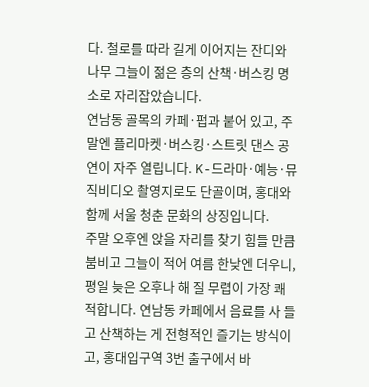다. 철로를 따라 길게 이어지는 잔디와 나무 그늘이 젊은 층의 산책·버스킹 명소로 자리잡았습니다.
연남동 골목의 카페·펍과 붙어 있고, 주말엔 플리마켓·버스킹·스트릿 댄스 공연이 자주 열립니다. K-드라마·예능·뮤직비디오 촬영지로도 단골이며, 홍대와 함께 서울 청춘 문화의 상징입니다.
주말 오후엔 앉을 자리를 찾기 힘들 만큼 붐비고 그늘이 적어 여름 한낮엔 더우니, 평일 늦은 오후나 해 질 무렵이 가장 쾌적합니다. 연남동 카페에서 음료를 사 들고 산책하는 게 전형적인 즐기는 방식이고, 홍대입구역 3번 출구에서 바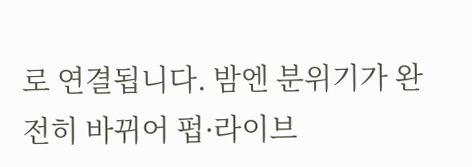로 연결됩니다. 밤엔 분위기가 완전히 바뀌어 펍·라이브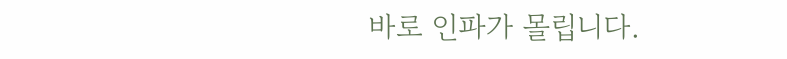바로 인파가 몰립니다.